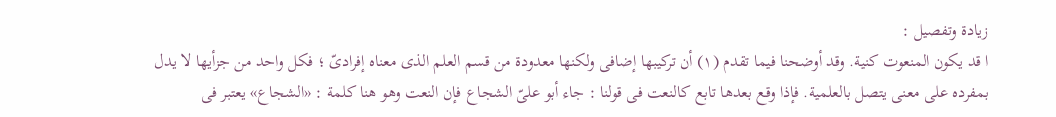زيادة وتفصيل :
ا قد يكون المنعوت كنية. وقد أوضحنا فيما تقدم (١) أن تركيبها إضافى ولكنها معدودة من قسم العلم الذى معناه إفرادىّ ؛ فكل واحد من جزأيها لا يدل بمفرده على معنى يتصل بالعلمية. فإذا وقع بعدها تابع كالنعت فى قولنا : جاء أبو علىّ الشجاع فإن النعت وهو هنا كلمة : «الشجاع» يعتبر فى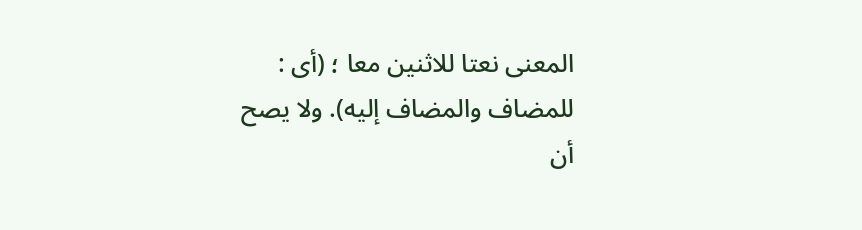المعنى نعتا للاثنين معا ؛ (أى : للمضاف والمضاف إليه). ولا يصح أن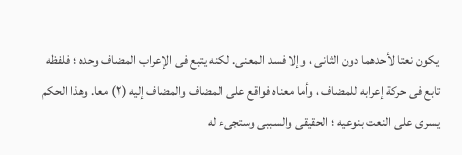يكون نعتا لأحدهما دون الثانى ، وإلا فسد المعنى. لكنه يتبع فى الإعراب المضاف وحده ؛ فلفظه تابع فى حركة إعرابه للمضاف ، وأما معناه فواقع على المضاف والمضاف إليه (٢) معا. وهذا الحكم يسرى على النعت بنوعيه ؛ الحقيقى والسببى وستجىء له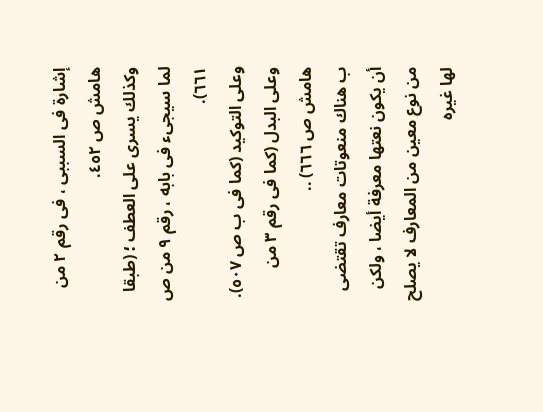إشارة فى السببى ، فى رقم ٢ من هامش ص ٤٥٢.
وكذلك يسرى على العطف ؛ (طبقا لما سيجىء فى بابه ، رقم ٩ من ص ٦٦١).
وعلى التوكيد (كما فى ب ص ٥٠٧).
وعلى البدل (كما فى رقم ٣ من هامش ص ٦٦٦) ..
ب هناك منعوتات معارف تقتضى أن يكون نعتها معرفة أيضا ، ولكن من نوع معين من المعارف لا يصلح لها غيره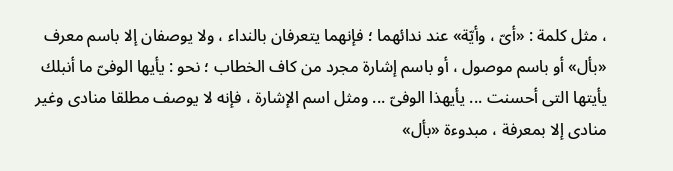، مثل كلمة : «أىّ ، وأيّة» عند ندائهما ؛ فإنهما يتعرفان بالنداء ، ولا يوصفان إلا باسم معرف «بأل» أو باسم موصول ، أو باسم إشارة مجرد من كاف الخطاب ؛ نحو : يأيها الوفىّ ما أنبلك يأيتها التى أحسنت ... يأيهذا الوفىّ ... ومثل اسم الإشارة ، فإنه لا يوصف مطلقا منادى وغير منادى إلا بمعرفة ، مبدوءة «بأل»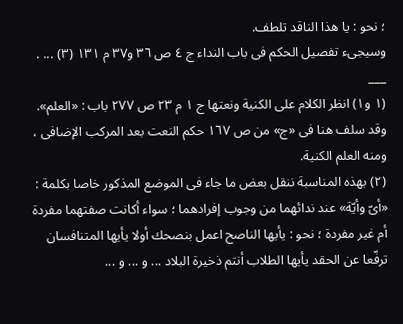؛ نحو : يا هذا الناقد تلطف.
وسيجىء تفصيل الحكم فى باب النداء ج ٤ ص ٣٦ و٣٧ م ١٣١ (٣) ... .
___
(١ و١) انظر الكلام على الكنية ونعتها ج ١ م ٢٣ ص ٢٧٧ باب : «العلم». وقد سلف هنا فى «ج» من ص ١٦٧ حكم النعت بعد المركب الإضافى ، ومنه العلم الكنية.
(٢) بهذه المناسبة ننقل بعض ما جاء فى الموضع المذكور خاصا بكلمة : «أىّ وأيّة» عند ندائهما من وجوب إفرادهما ؛ سواء أكانت صفتهما مفردة أم غير مفردة ؛ نحو : يأيها الناصح اعمل بنصحك أولا يأيها المتنافسان ترفّعا عن الحقد يأيها الطلاب أنتم ذخيرة البلاد ... و ... و ...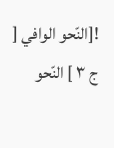![النّحو الوافي [ ج ٣ ] النّحو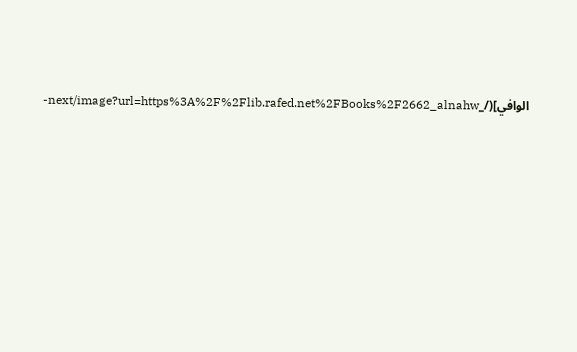الوافي](/_next/image?url=https%3A%2F%2Flib.rafed.net%2FBooks%2F2662_alnahw-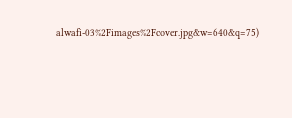alwafi-03%2Fimages%2Fcover.jpg&w=640&q=75)